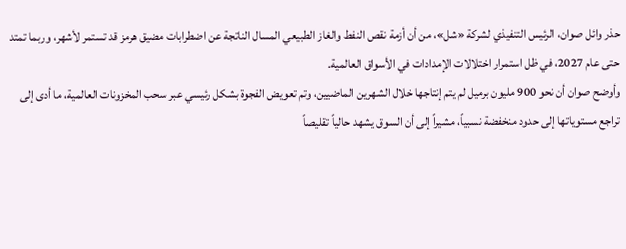حذر وائل صوان، الرئيس التنفيذي لشركة «شل»، من أن أزمة نقص النفط والغاز الطبيعي المسال الناتجة عن اضطرابات مضيق هرمز قد تستمر لأشهر، وربما تمتد حتى عام 2027، في ظل استمرار اختلالات الإمدادات في الأسواق العالمية.
وأوضح صوان أن نحو 900 مليون برميل لم يتم إنتاجها خلال الشهرين الماضيين، وتم تعويض الفجوة بشكل رئيسي عبر سحب المخزونات العالمية، ما أدى إلى تراجع مستوياتها إلى حدود منخفضة نسبياً، مشيراً إلى أن السوق يشهد حالياً تقليصاً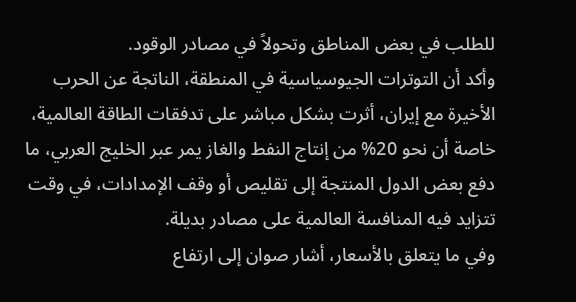للطلب في بعض المناطق وتحولاً في مصادر الوقود.
وأكد أن التوترات الجيوسياسية في المنطقة، الناتجة عن الحرب الأخيرة مع إيران، أثرت بشكل مباشر على تدفقات الطاقة العالمية، خاصة أن نحو 20% من إنتاج النفط والغاز يمر عبر الخليج العربي، ما دفع بعض الدول المنتجة إلى تقليص أو وقف الإمدادات، في وقت تتزايد فيه المنافسة العالمية على مصادر بديلة.
وفي ما يتعلق بالأسعار، أشار صوان إلى ارتفاع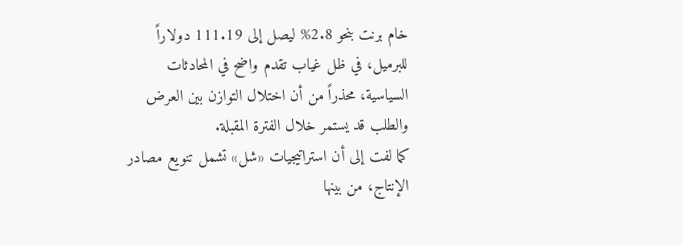خام برنت بنحو 2.8% ليصل إلى 111.19 دولاراً للبرميل، في ظل غياب تقدم واضح في المحادثات السياسية، محذراً من أن اختلال التوازن بين العرض والطلب قد يستمر خلال الفترة المقبلة.
كما لفت إلى أن استراتيجيات «شل» تشمل تنويع مصادر الإنتاج، من بينها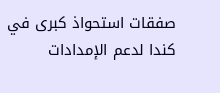صفقات استحواذ كبرى في كندا لدعم الإمدادات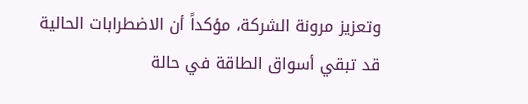وتعزيز مرونة الشركة، مؤكداً أن الاضطرابات الحالية قد تبقي أسواق الطاقة في حالة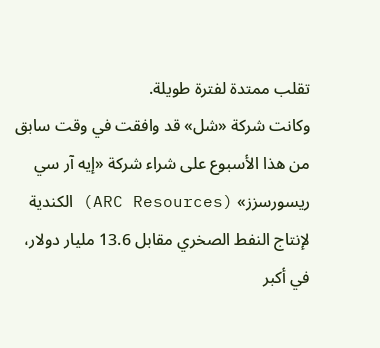تقلب ممتدة لفترة طويلة.
وكانت شركة «شل» قد وافقت في وقت سابق من هذا الأسبوع على شراء شركة «إيه آر سي ريسورسزز» (ARC Resources) الكندية لإنتاج النفط الصخري مقابل 13.6 مليار دولار، في أكبر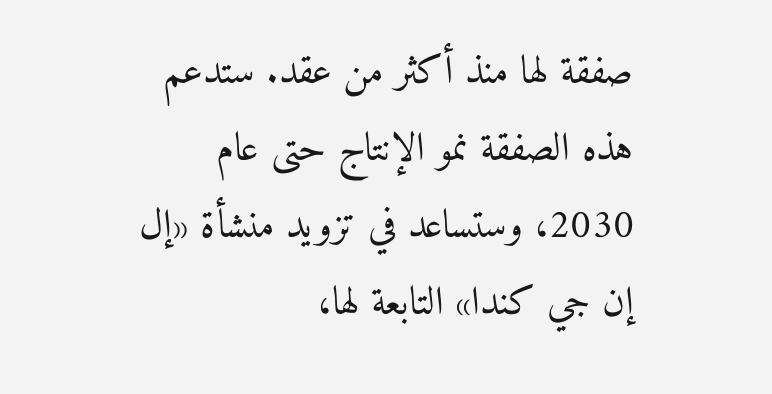صفقة لها منذ أكثر من عقد. ستدعم هذه الصفقة نمو الإنتاج حتى عام 2030، وستساعد في تزويد منشأة «إل إن جي كندا» التابعة لها،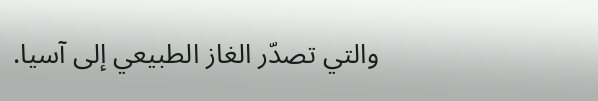والتي تصدّر الغاز الطبيعي إلى آسيا.